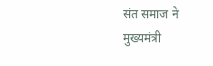संत समाज ने मुख्यमंत्री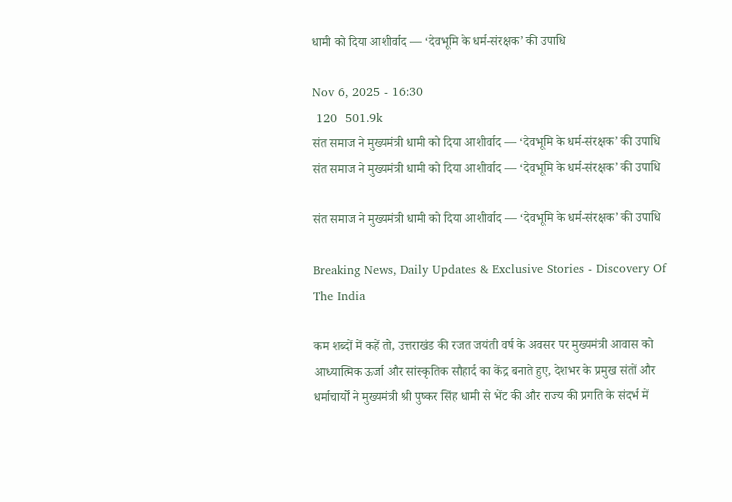धामी को दिया आशीर्वाद — ‘देवभूमि के धर्म-संरक्षक’ की उपाधि

Nov 6, 2025 - 16:30
 120  501.9k
संत समाज ने मुख्यमंत्री धामी को दिया आशीर्वाद — ‘देवभूमि के धर्म-संरक्षक’ की उपाधि
संत समाज ने मुख्यमंत्री धामी को दिया आशीर्वाद — ‘देवभूमि के धर्म-संरक्षक’ की उपाधि

संत समाज ने मुख्यमंत्री धामी को दिया आशीर्वाद — ‘देवभूमि के धर्म-संरक्षक’ की उपाधि

Breaking News, Daily Updates & Exclusive Stories - Discovery Of The India

कम शब्दों में कहें तो, उत्तराखंड की रजत जयंती वर्ष के अवसर पर मुख्यमंत्री आवास को आध्यात्मिक ऊर्जा और सांस्कृतिक सौहार्द का केंद्र बनाते हुए, देशभर के प्रमुख संतों और धर्माचार्यों ने मुख्यमंत्री श्री पुष्कर सिंह धामी से भेंट की और राज्य की प्रगति के संदर्भ में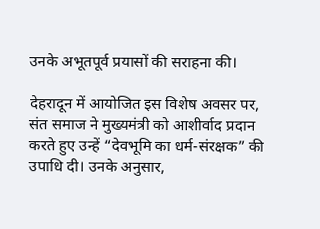उनके अभूतपूर्व प्रयासों की सराहना की।

देहरादून में आयोजित इस विशेष अवसर पर, संत समाज ने मुख्यमंत्री को आशीर्वाद प्रदान करते हुए उन्हें “देवभूमि का धर्म-संरक्षक” की उपाधि दी। उनके अनुसार,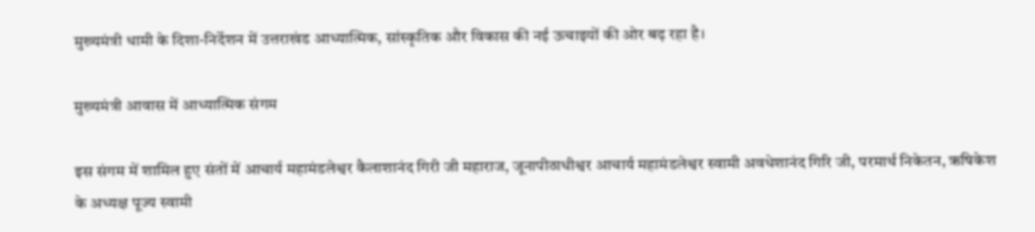मुख्यमंत्री धामी के दिशा-निर्देशन में उत्तराखंड आध्यात्मिक, सांस्कृतिक और विकास की नई ऊचाइयों की ओर बढ़ रहा है।

मुख्यमंत्री आवास में आध्यात्मिक संगम

इस संगम में शामिल हुए संतों में आचार्य महामंडलेश्वर कैलाशानंद गिरी जी महाराज, जूनापीठाधीश्वर आचार्य महामंडलेश्वर स्वामी अवधेशानंद गिरि जी, परमार्थ निकेतन, ऋषिकेश के अध्यक्ष पूज्य स्वामी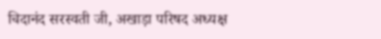चिदानंद सरस्वती जी, अखाड़ा परिषद अध्यक्ष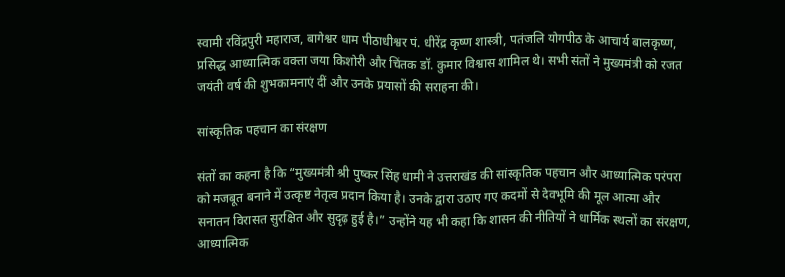स्वामी रविंद्रपुरी महाराज, बागेश्वर धाम पीठाधीश्वर पं. धीरेंद्र कृष्ण शास्त्री, पतंजलि योगपीठ के आचार्य बालकृष्ण, प्रसिद्ध आध्यात्मिक वक्ता जया किशोरी और चिंतक डॉ. कुमार विश्वास शामिल थे। सभी संतों ने मुख्यमंत्री को रजत जयंती वर्ष की शुभकामनाएं दीं और उनके प्रयासों की सराहना की।

सांस्कृतिक पहचान का संरक्षण

संतों का कहना है कि “मुख्यमंत्री श्री पुष्कर सिंह धामी ने उत्तराखंड की सांस्कृतिक पहचान और आध्यात्मिक परंपरा को मजबूत बनाने में उत्कृष्ट नेतृत्व प्रदान किया है। उनके द्वारा उठाए गए कदमों से देवभूमि की मूल आत्मा और सनातन विरासत सुरक्षित और सुदृढ़ हुई है।” उन्होंने यह भी कहा कि शासन की नीतियों ने धार्मिक स्थलों का संरक्षण, आध्यात्मिक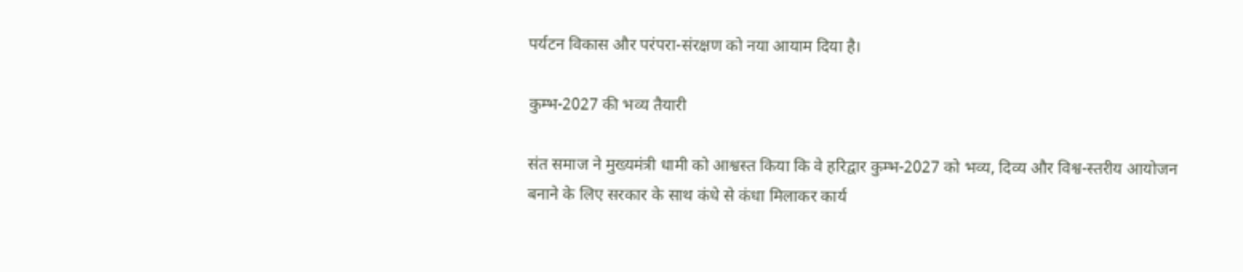पर्यटन विकास और परंपरा-संरक्षण को नया आयाम दिया है।

कुम्भ-2027 की भव्य तैयारी

संत समाज ने मुख्यमंत्री धामी को आश्वस्त किया कि वे हरिद्वार कुम्भ-2027 को भव्य, दिव्य और विश्व-स्तरीय आयोजन बनाने के लिए सरकार के साथ कंधे से कंधा मिलाकर कार्य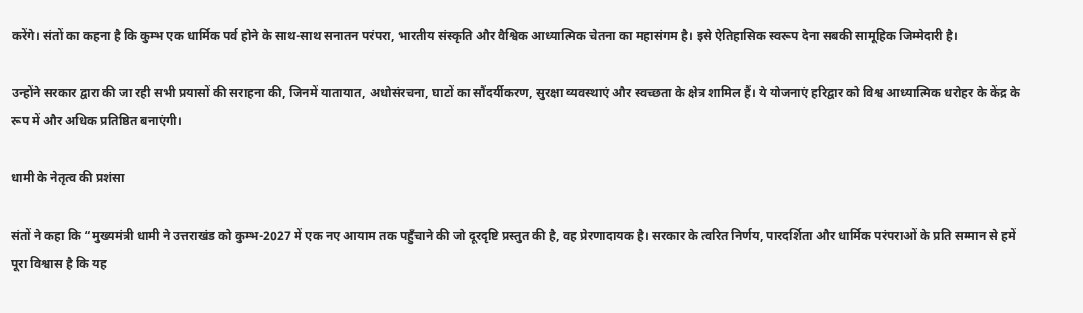करेंगे। संतों का कहना है कि कुम्भ एक धार्मिक पर्व होने के साथ-साथ सनातन परंपरा, भारतीय संस्कृति और वैश्विक आध्यात्मिक चेतना का महासंगम है। इसे ऐतिहासिक स्वरूप देना सबकी सामूहिक जिम्मेदारी है।

उन्होंने सरकार द्वारा की जा रही सभी प्रयासों की सराहना की, जिनमें यातायात, अधोसंरचना, घाटों का सौंदर्यीकरण, सुरक्षा व्यवस्थाएं और स्वच्छता के क्षेत्र शामिल हैं। ये योजनाएं हरिद्वार को विश्व आध्यात्मिक धरोहर के केंद्र के रूप में और अधिक प्रतिष्ठित बनाएंगी।

धामी के नेतृत्व की प्रशंसा

संतों ने कहा कि “मुख्यमंत्री धामी ने उत्तराखंड को कुम्भ-2027 में एक नए आयाम तक पहुँचाने की जो दूरदृष्टि प्रस्तुत की है, वह प्रेरणादायक है। सरकार के त्वरित निर्णय, पारदर्शिता और धार्मिक परंपराओं के प्रति सम्मान से हमें पूरा विश्वास है कि यह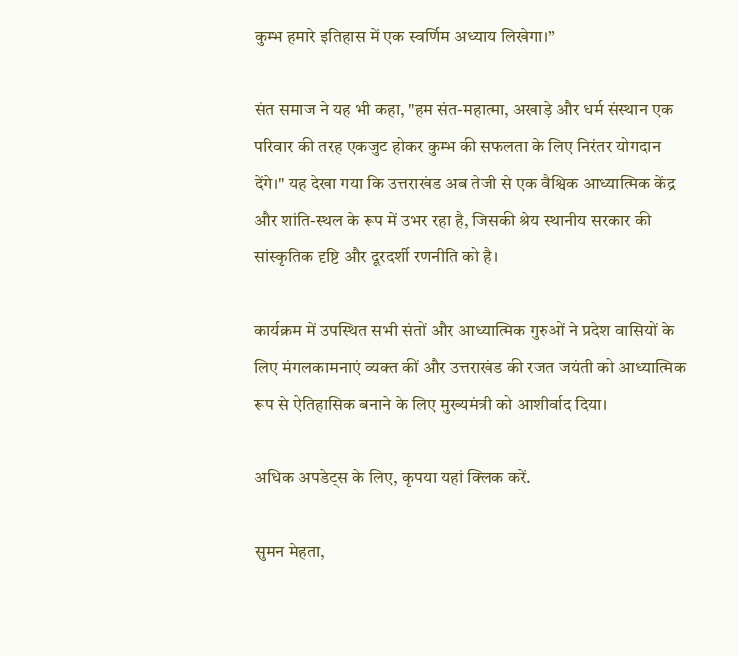कुम्भ हमारे इतिहास में एक स्वर्णिम अध्याय लिखेगा।”

संत समाज ने यह भी कहा, "हम संत-महात्मा, अखाड़े और धर्म संस्थान एक परिवार की तरह एकजुट होकर कुम्भ की सफलता के लिए निरंतर योगदान देंगे।" यह देखा गया कि उत्तराखंड अब तेजी से एक वैश्विक आध्यात्मिक केंद्र और शांति-स्थल के रूप में उभर रहा है, जिसकी श्रेय स्थानीय सरकार की सांस्कृतिक दृष्टि और दूरदर्शी रणनीति को है।

कार्यक्रम में उपस्थित सभी संतों और आध्यात्मिक गुरुओं ने प्रदेश वासियों के लिए मंगलकामनाएं व्यक्त कीं और उत्तराखंड की रजत जयंती को आध्यात्मिक रूप से ऐतिहासिक बनाने के लिए मुख्यमंत्री को आशीर्वाद दिया।

अधिक अपडेट्स के लिए, कृपया यहां क्लिक करें.

सुमन मेहता,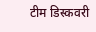टीम डिस्कवरी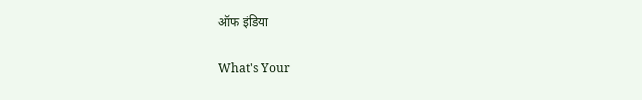ऑफ इंडिया

What's Your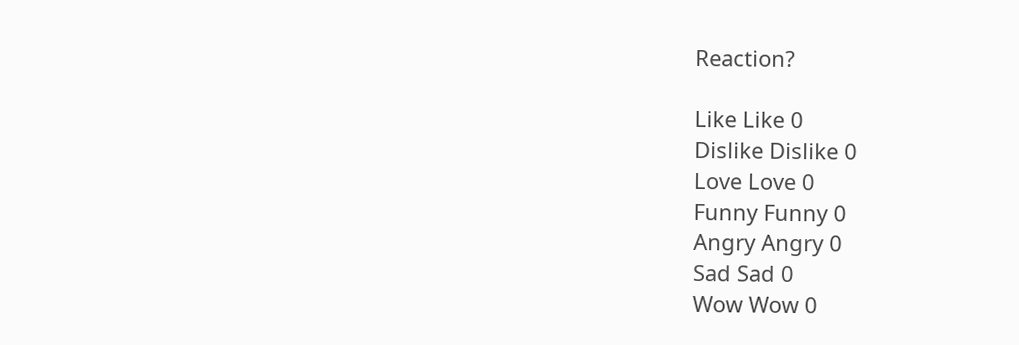Reaction?

Like Like 0
Dislike Dislike 0
Love Love 0
Funny Funny 0
Angry Angry 0
Sad Sad 0
Wow Wow 0